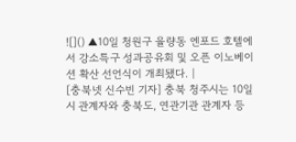![]() ▲10일 청원구 율량동 엔포드 호텔에서 강소특구 성과공유회 및 오픈 이노베이션 확산 선언식이 개최됐다. |
[충북넷 신수빈 기자] 충북 청주시는 10일 시 관계자와 충북도, 연관기관 관계자 등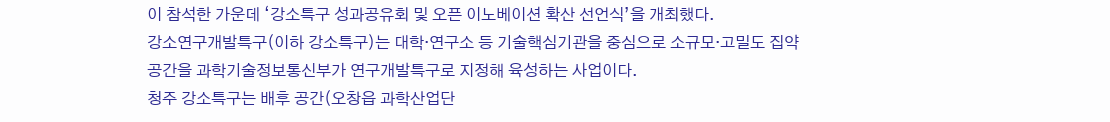이 참석한 가운데 ‘강소특구 성과공유회 및 오픈 이노베이션 확산 선언식’을 개최했다.
강소연구개발특구(이하 강소특구)는 대학·연구소 등 기술핵심기관을 중심으로 소규모·고밀도 집약 공간을 과학기술정보통신부가 연구개발특구로 지정해 육성하는 사업이다.
청주 강소특구는 배후 공간(오창읍 과학산업단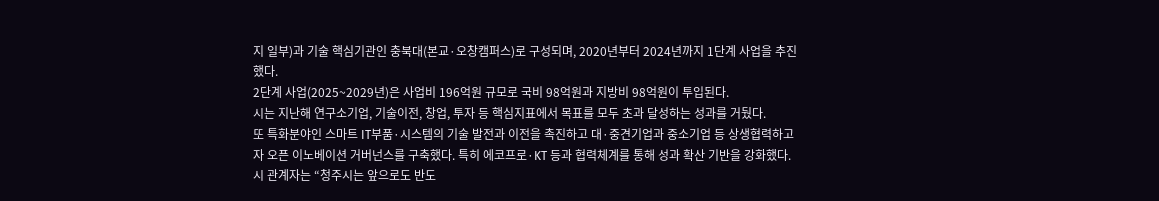지 일부)과 기술 핵심기관인 충북대(본교·오창캠퍼스)로 구성되며, 2020년부터 2024년까지 1단계 사업을 추진했다.
2단계 사업(2025~2029년)은 사업비 196억원 규모로 국비 98억원과 지방비 98억원이 투입된다.
시는 지난해 연구소기업, 기술이전, 창업, 투자 등 핵심지표에서 목표를 모두 초과 달성하는 성과를 거뒀다.
또 특화분야인 스마트 IT부품·시스템의 기술 발전과 이전을 촉진하고 대·중견기업과 중소기업 등 상생협력하고자 오픈 이노베이션 거버넌스를 구축했다. 특히 에코프로·KT 등과 협력체계를 통해 성과 확산 기반을 강화했다.
시 관계자는 “청주시는 앞으로도 반도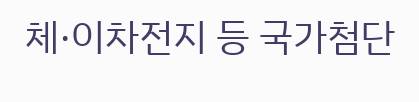체·이차전지 등 국가첨단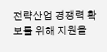전략산업 경쟁력 확보를 위해 지원을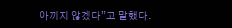아끼지 않겠다”고 말했다.